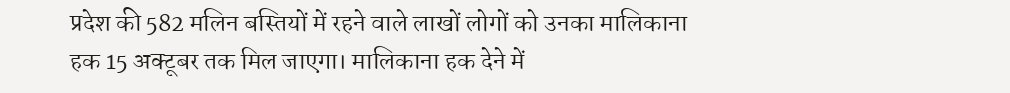प्रदेश की 582 मलिन बस्तियों में रहने वाले लाखों लोगों को उनका मालिकाना हक 15 अक्टूबर तक मिल जाएगा। मालिकाना हक देने में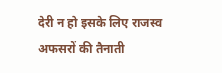देरी न हो इसके लिए राजस्व अफसरों की तैनाती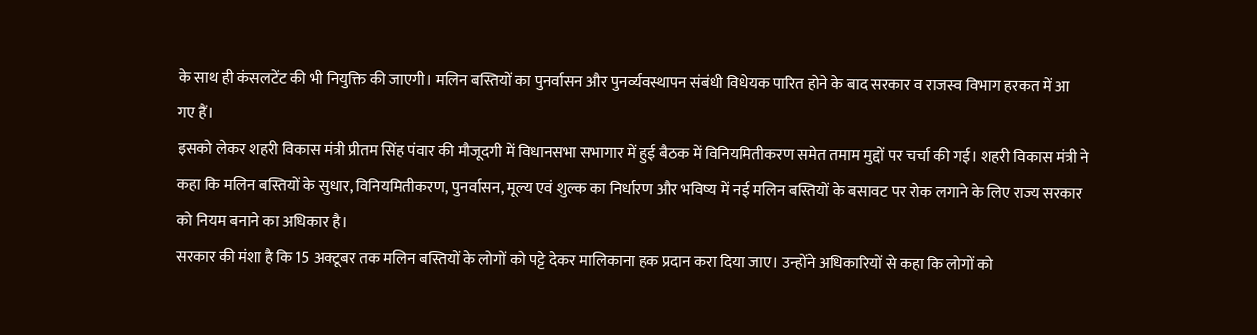के साथ ही कंसलटेंट की भी नियुक्ति की जाएगी। मलिन बस्तियों का पुनर्वासन और पुनर्व्यवस्थापन संबंधी विधेयक पारित होने के बाद सरकार व राजस्व विभाग हरकत में आ गए हैं।
इसको लेकर शहरी विकास मंत्री प्रीतम सिंह पंवार की मौजूदगी में विधानसभा सभागार में हुई बैठक में विनियमितीकरण समेत तमाम मुद्दों पर चर्चा की गई। शहरी विकास मंत्री ने कहा कि मलिन बस्तियों के सुधार, विनियमितीकरण, पुनर्वासन, मूल्य एवं शुल्क का निर्धारण और भविष्य में नई मलिन बस्तियों के बसावट पर रोक लगाने के लिए राज्य सरकार को नियम बनाने का अधिकार है।
सरकार की मंशा है कि 15 अक्टूबर तक मलिन बस्तियों के लोगों को पट्टे देकर मालिकाना हक प्रदान करा दिया जाए। उन्होंने अधिकारियों से कहा कि लोगों को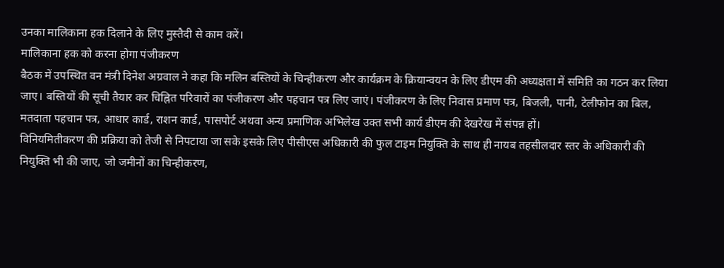उनका मालिकाना हक दिलाने के लिए मुस्तैदी से काम करें।
मालिकाना हक को करना होगा पंजीकरण
बैठक में उपस्थित वन मंत्री दिनेश अग्रवाल ने कहा कि मलिन बस्तियों के चिन्हीकरण और कार्यक्रम के क्रियान्वयन के लिए डीएम की अध्यक्षता में समिति का गठन कर लिया जाए। बस्तियों की सूची तैयार कर चिह्नित परिवारों का पंजीकरण और पहचान पत्र लिए जाएं। पंजीकरण के लिए निवास प्रमाण पत्र, बिजली, पानी, टेलीफोन का बिल, मतदाता पहचान पत्र, आधार कार्ड, राशन कार्ड, पासपोर्ट अथवा अन्य प्रमाणिक अभिलेख उक्त सभी कार्य डीएम की देखरेख में संपन्न हों।
विनियमितीकरण की प्रक्रिया को तेजी से निपटाया जा सके इसके लिए पीसीएस अधिकारी की फुल टाइम नियुक्ति के साथ ही नायब तहसीलदार स्तर के अधिकारी की नियुक्ति भी की जाए, जो जमीनों का चिन्हीकरण,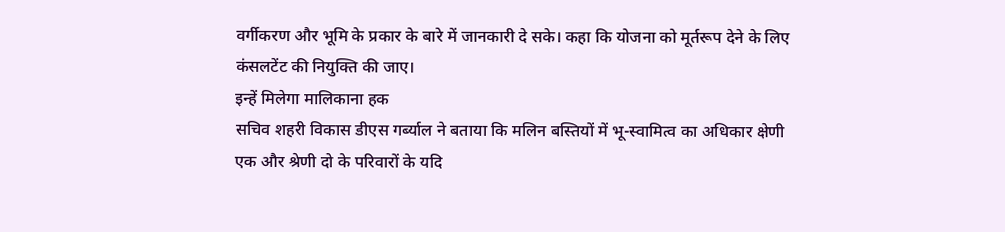वर्गीकरण और भूमि के प्रकार के बारे में जानकारी दे सके। कहा कि योजना को मूर्तरूप देने के लिए कंसलटेंट की नियुक्ति की जाए।
इन्हें मिलेगा मालिकाना हक
सचिव शहरी विकास डीएस गर्ब्याल ने बताया कि मलिन बस्तियों में भू-स्वामित्व का अधिकार क्षेणी एक और श्रेणी दो के परिवारों के यदि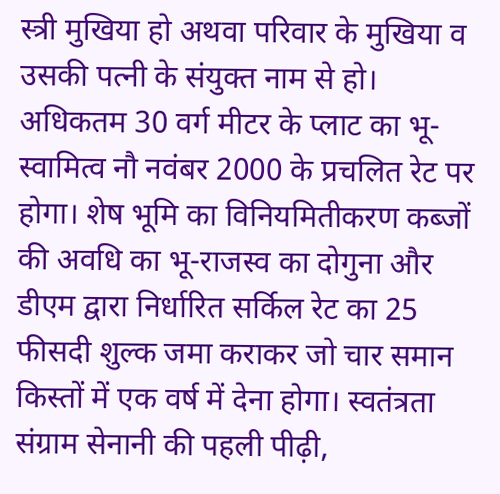स्त्री मुखिया हो अथवा परिवार के मुखिया व उसकी पत्नी के संयुक्त नाम से हो। अधिकतम 30 वर्ग मीटर के प्लाट का भू-स्वामित्व नौ नवंबर 2000 के प्रचलित रेट पर होगा। शेष भूमि का विनियमितीकरण कब्जों की अवधि का भू-राजस्व का दोगुना और डीएम द्वारा निर्धारित सर्किल रेट का 25 फीसदी शुल्क जमा कराकर जो चार समान किस्तों में एक वर्ष में देना होगा। स्वतंत्रता संग्राम सेनानी की पहली पीढ़ी,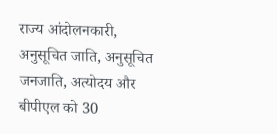राज्य आंदोलनकारी, अनुसूचित जाति, अनुसूचित जनजाति, अत्योदय और बीपीएल को 30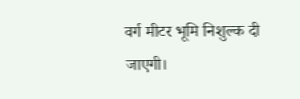वर्ग मीटर भूमि निशुल्क दी जाएगी।